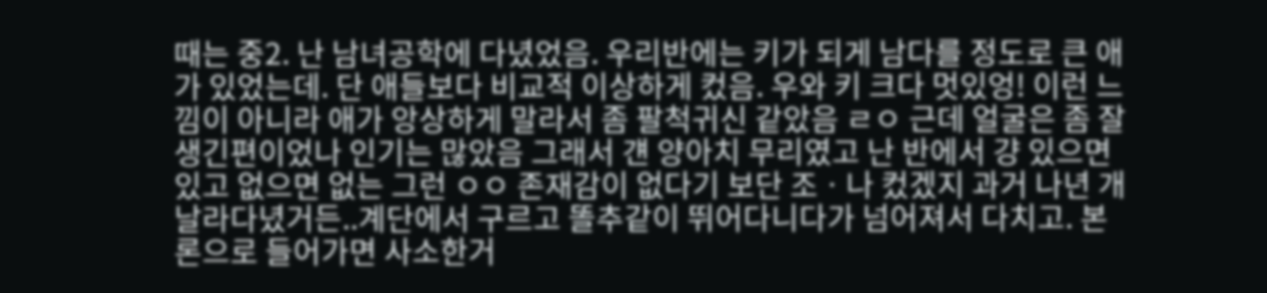때는 중2. 난 남녀공학에 다녔었음. 우리반에는 키가 되게 남다를 정도로 큰 애가 있었는데. 단 애들보다 비교적 이상하게 컸음. 우와 키 크다 멋있엉! 이런 느낌이 아니라 애가 앙상하게 말라서 좀 팔척귀신 같았음 ㄹㅇ 근데 얼굴은 좀 잘생긴편이었나 인기는 많았음 그래서 걘 양아치 무리였고 난 반에서 걍 있으면 있고 없으면 없는 그런 ㅇㅇ 존재감이 없다기 보단 조ㆍ나 컸겠지 과거 나년 개 날라다녔거든..계단에서 구르고 똘추같이 뛰어다니다가 넘어져서 다치고. 본론으로 들어가면 사소한거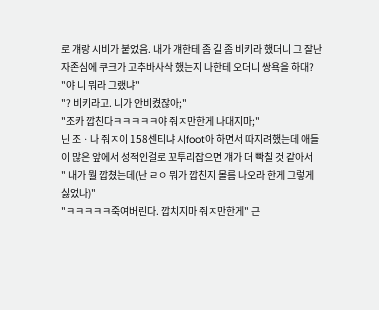로 걔랑 시비가 붙었음. 내가 걔한테 좀 길 좀 비키라 했더니 그 잘난 자존심에 쿠크가 고추바사삭 했는지 나한테 오더니 쌍욕을 하대?
"야 니 뭐라 그랬냐"
"? 비키라고. 니가 안비켰잖아;"
"조카 깝친다ㅋㅋㅋㅋㅋ야 줘ㅈ만한게 나대지마;"
닌 조ㆍ나 줘ㅈ이 158센티냐 시foot아 하면서 따지려했는데 애들이 많은 앞에서 성적인걸로 꼬투리잡으면 걔가 더 빡칠 것 같아서
" 내가 뭘 깝쳤는데(난 ㄹㅇ 뭐가 깝친지 몰름 나오라 한게 그렇게 싫었나)"
"ㅋㅋㅋㅋㅋ죽여버린다. 깝치지마 줘ㅈ만한게" 근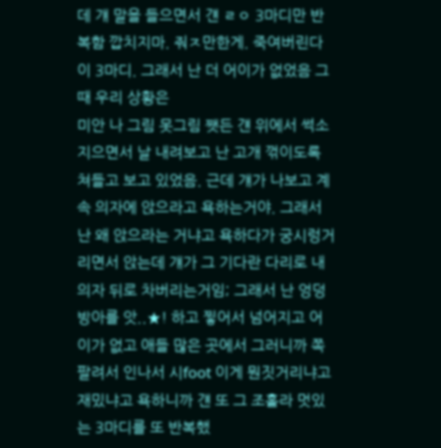데 걔 말을 들으면서 걘 ㄹㅇ 3마디만 반복함 깝치지마. 줘ㅈ만한게. 죽여버린다 이 3마디. 그래서 난 더 어이가 없었음 그때 우리 상황은
미안 나 그림 못그림 쨋든 걘 위에서 썩소지으면서 날 내려보고 난 고개 꺾이도록 쳐들고 보고 있었음. 근데 걔가 나보고 계속 의자에 앉으라고 욕하는거야. 그래서 난 왜 앉으라는 거냐고 욕하다가 궁시렁거리면서 앉는데 걔가 그 기다란 다리로 내 의자 뒤로 차버리는거임; 그래서 난 엉덩방아를 앗..★! 하고 찧어서 넘어지고 어이가 없고 애들 많은 곳에서 그러니까 쪽팔려서 인나서 시foot 이게 뭔짓거리냐고 재밌냐고 욕하니까 걘 또 그 조홀라 멋있는 3마디를 또 반복했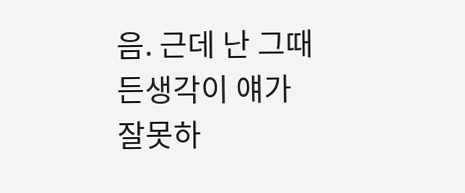음. 근데 난 그때 든생각이 얘가 잘못하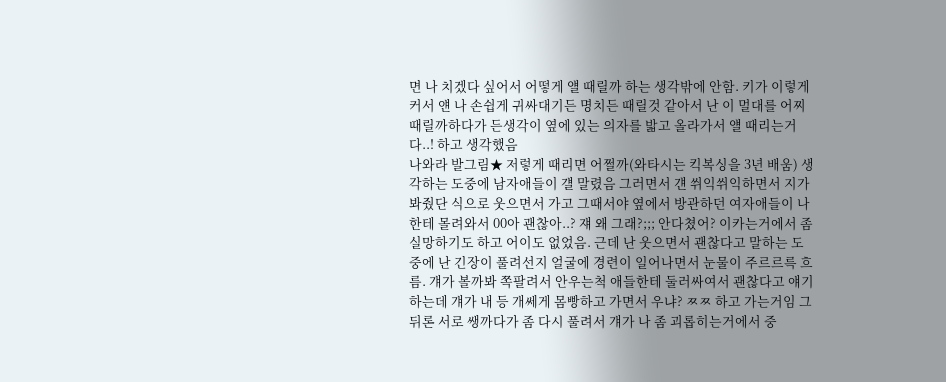면 나 치겠다 싶어서 어떻게 얠 때릴까 하는 생각밖에 안함. 키가 이렇게 커서 얜 나 손쉽게 귀싸대기든 명치든 때릴것 같아서 난 이 멀대를 어찌 때릴까하다가 든생각이 옆에 있는 의자를 밟고 올라가서 얠 때리는거다..! 하고 생각했음
나와라 발그림★ 저렇게 때리면 어쩔까(와타시는 킥복싱을 3년 배움) 생각하는 도중에 남자애들이 걜 말렸음 그러면서 걘 쒸익쒸익하면서 지가 봐줬단 식으로 웃으면서 가고 그때서야 옆에서 방관하던 여자애들이 나한테 몰려와서 00아 괜찮아..? 쟤 왜 그래?;;; 안다쳤어? 이카는거에서 좀 실망하기도 하고 어이도 없었음. 근데 난 웃으면서 괜찮다고 말하는 도중에 난 긴장이 풀려선지 얼굴에 경련이 일어나면서 눈물이 주르르륵 흐름. 걔가 볼까봐 쪽팔려서 안우는척 애들한테 둘러싸여서 괜찮다고 얘기하는데 걔가 내 등 개쎄게 몸빵하고 가면서 우냐? ㅉㅉ 하고 가는거임 그뒤론 서로 쌩까다가 좀 다시 풀려서 걔가 나 좀 괴롭히는거에서 중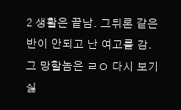2 생활은 끝남. 그뒤론 같은반이 안되고 난 여고를 감. 그 망할놈은 ㄹㅇ 다시 보기싫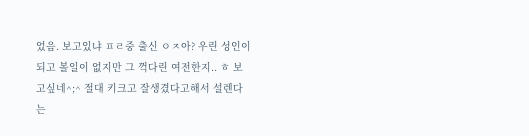었음. 보고있냐 ㅍㄹ중 출신 ㅇㅈ아? 우린 성인이 되고 볼일이 없지만 그 꺽다린 여전한지.. ㅎ 보고싶네^;^ 절대 키크고 잘생겼다고해서 설렌다는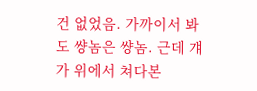건 없었음. 가까이서 봐도 썅놈은 썅놈. 근데 걔가 위에서 쳐다본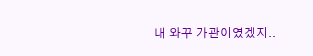내 와꾸 가관이였겠지..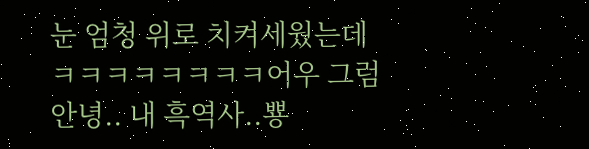눈 엄청 위로 치켜세웠는데 ㅋㅋㅋㅋㅋㅋㅋㅋ어우 그럼 안녕.. 내 흑역사..뿅